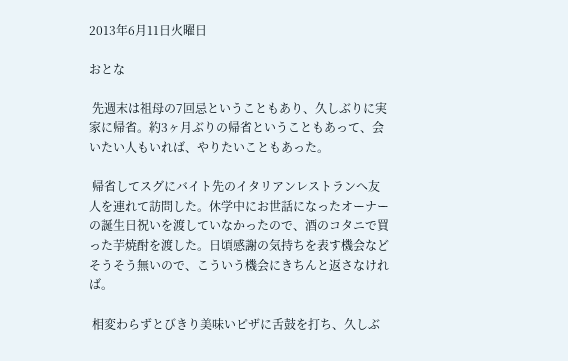2013年6月11日火曜日

おとな

 先週末は祖母の7回忌ということもあり、久しぶりに実家に帰省。約3ヶ月ぶりの帰省ということもあって、会いたい人もいれば、やりたいこともあった。

 帰省してスグにバイト先のイタリアンレストランへ友人を連れて訪問した。休学中にお世話になったオーナーの誕生日祝いを渡していなかったので、酒のコタニで買った芋焼酎を渡した。日頃感謝の気持ちを表す機会などそうそう無いので、こういう機会にきちんと返さなければ。

 相変わらずとびきり美味いピザに舌鼓を打ち、久しぶ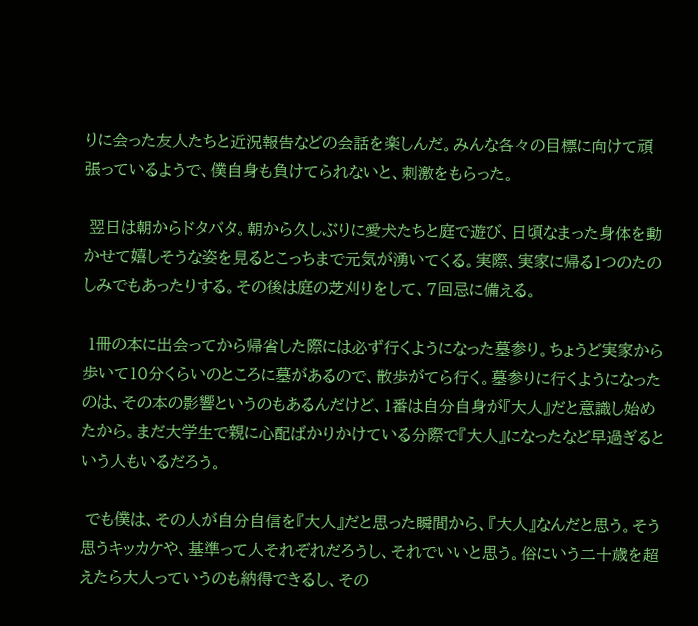りに会った友人たちと近況報告などの会話を楽しんだ。みんな各々の目標に向けて頑張っているようで、僕自身も負けてられないと、刺激をもらった。

 翌日は朝からドタバタ。朝から久しぶりに愛犬たちと庭で遊び、日頃なまった身体を動かせて嬉しそうな姿を見るとこっちまで元気が湧いてくる。実際、実家に帰る1つのたのしみでもあったりする。その後は庭の芝刈りをして、7回忌に備える。

 1冊の本に出会ってから帰省した際には必ず行くようになった墓参り。ちょうど実家から歩いて10分くらいのところに墓があるので、散歩がてら行く。墓参りに行くようになったのは、その本の影響というのもあるんだけど、1番は自分自身が『大人』だと意識し始めたから。まだ大学生で親に心配ばかりかけている分際で『大人』になったなど早過ぎるという人もいるだろう。

 でも僕は、その人が自分自信を『大人』だと思った瞬間から、『大人』なんだと思う。そう思うキッカケや、基準って人それぞれだろうし、それでいいと思う。俗にいう二十歳を超えたら大人っていうのも納得できるし、その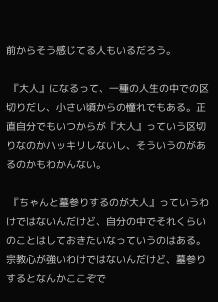前からそう感じてる人もいるだろう。

 『大人』になるって、一種の人生の中での区切りだし、小さい頃からの憧れでもある。正直自分でもいつからが『大人』っていう区切りなのかハッキリしないし、そういうのがあるのかもわかんない。

 『ちゃんと墓参りするのが大人』っていうわけではないんだけど、自分の中でそれくらいのことはしておきたいなっていうのはある。宗教心が強いわけではないんだけど、墓参りするとなんかここぞで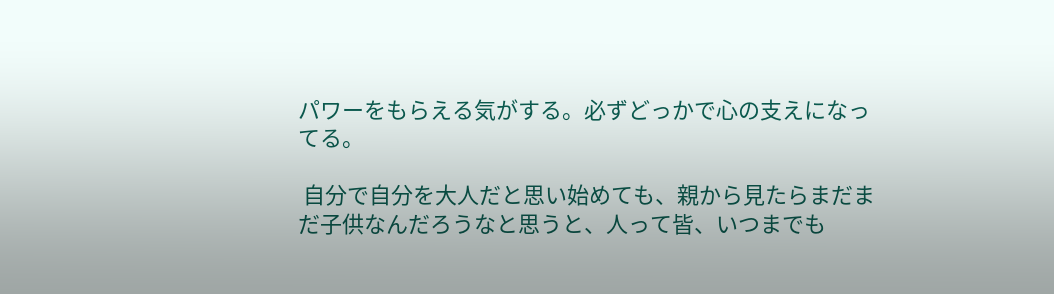パワーをもらえる気がする。必ずどっかで心の支えになってる。

 自分で自分を大人だと思い始めても、親から見たらまだまだ子供なんだろうなと思うと、人って皆、いつまでも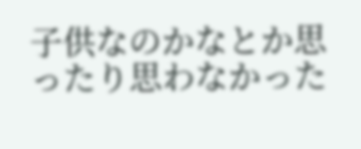子供なのかなとか思ったり思わなかった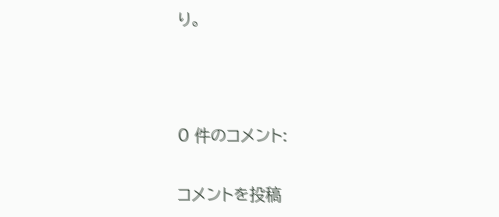り。



0 件のコメント:

コメントを投稿